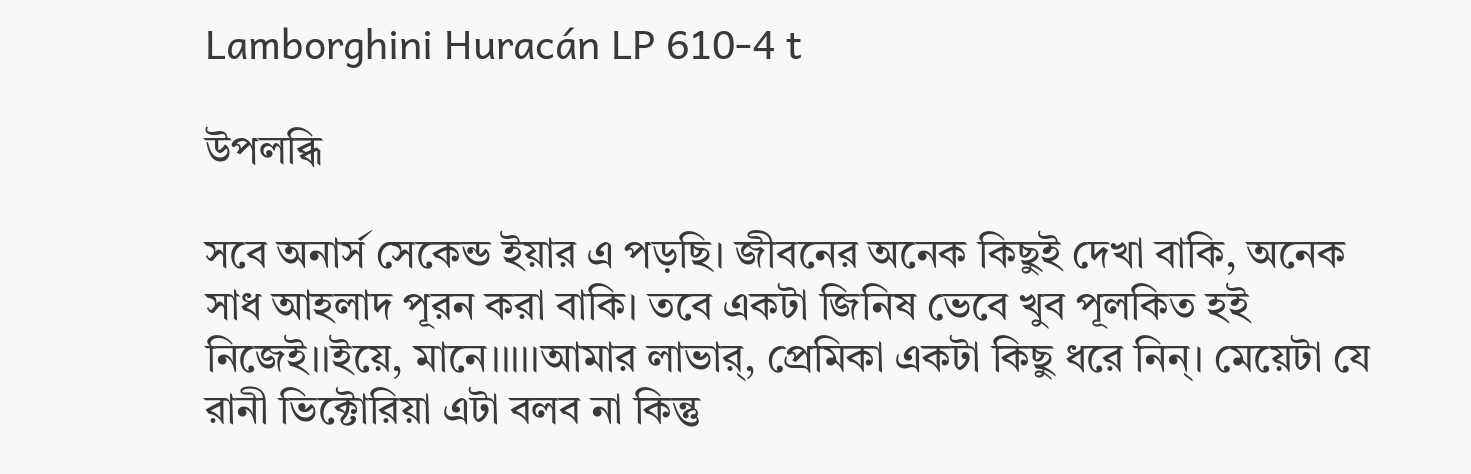Lamborghini Huracán LP 610-4 t

উপলব্ধি

সবে অনার্স সেকেন্ড ইয়ার এ পড়ছি। জীবনের অনেক কিছুই দেখা বাকি, অনেক সাধ আহলাদ পূরন করা বাকি। তবে একটা জিনিষ ভেবে খুব পূলকিত হই নিজেই।।ইয়ে, মানে।।।।।আমার লাভার্, প্রেমিকা একটা কিছু ধরে নিন্। মেয়েটা যে রানী ভিক্টোরিয়া এটা বলব না কিন্তু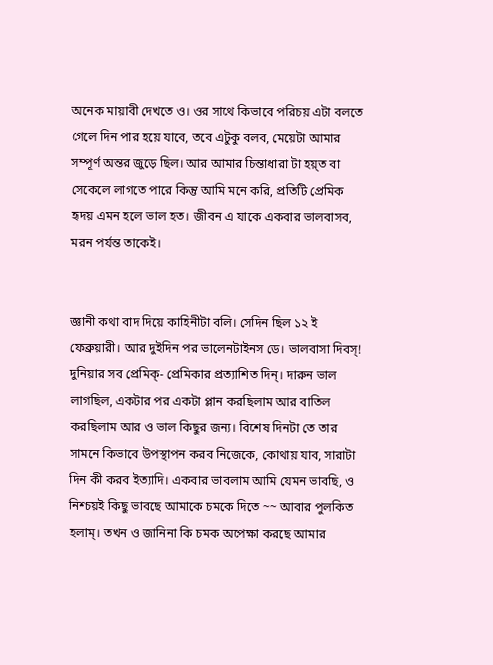অনেক মায়াবী দেখতে ও। ওর সাথে কিভাবে পরিচয় এটা বলতে গেলে দিন পার হয়ে যাবে, তবে এটুকু বলব, মেয়েটা আমার সম্পূর্ণ অন্তর জুড়ে ছিল। আর আমার চিন্তাধারা টা হয়্ত বা সেকেলে লাগতে পারে কিন্তু আমি মনে করি, প্রতিটি প্রেমিক হৃদয় এমন হলে ভাল হত। জীবন এ যাকে একবার ভালবাসব, মরন পর্যন্ত তাকেই।


জ্ঞানী কথা বাদ দিয়ে কাহিনীটা বলি। সেদিন ছিল ১২ ই ফেব্রুয়ারী। আর দুইদিন পর ভালেনটাইনস ডে। ভালবাসা দিবস্! দুনিয়ার সব প্রেমিক্- প্রেমিকার প্রত্যাশিত দিন্। দারুন ভাল লাগছিল, একটার পর একটা প্লান করছিলাম আর বাতিল করছিলাম আর ও ভাল কিছুর জন্য। বিশেষ দিনটা তে তার সামনে কিভাবে উপস্থাপন করব নিজেকে, কোথায় যাব, সারাটা দিন কী করব ইত্যাদি। একবার ভাবলাম আমি যেমন ভাবছি, ও নিশ্চয়ই কিছু ভাবছে আমাকে চমকে দিতে ~~ আবার পুলকিত হলাম্। তখন ও জানিনা কি চমক অপেক্ষা করছে আমার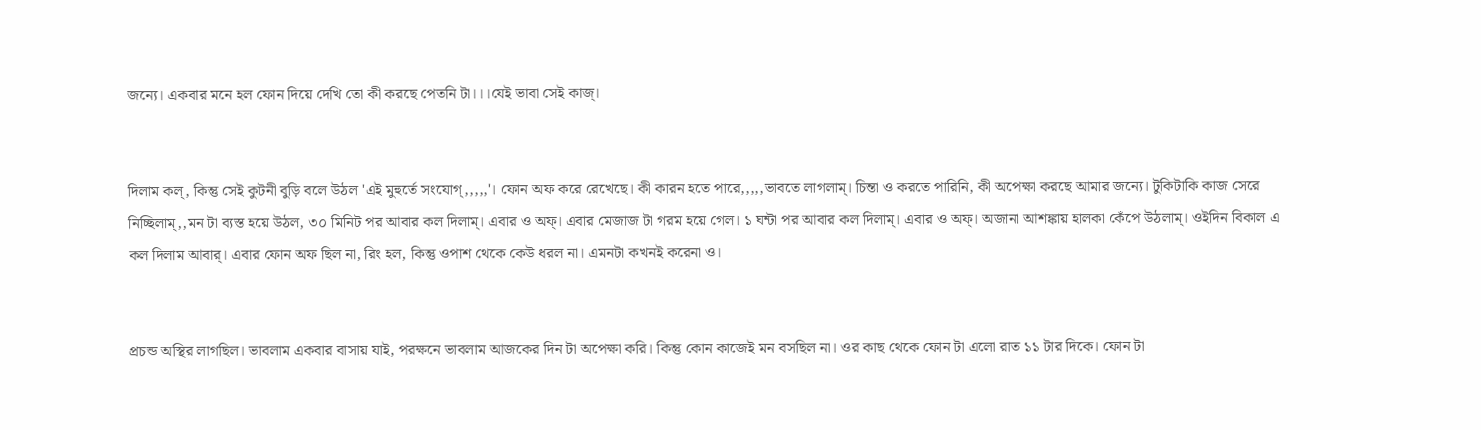জন্যে। একবার মনে হল ফোন দিয়ে দেখি তো কী করছে পেতনি টা।।।যেই ভাবা সেই কাজ্।


দিলাম কল্, কিন্তু সেই কুটনী বুড়ি বলে উঠল 'এই মুহুর্তে সংযোগ্,,,,,'। ফোন অফ করে রেখেছে। কী কারন হতে পারে,,,,,ভাবতে লাগলাম্। চিন্তা ও করতে পারিনি, কী অপেক্ষা করছে আমার জন্যে। টুকিটাকি কাজ সেরে নিচ্ছিলাম্,,মন টা ব্যস্ত হয়ে উঠল, ৩০ মিনিট পর আবার কল দিলাম্। এবার ও অফ্। এবার মেজাজ টা গরম হয়ে গেল। ১ ঘন্টা পর আবার কল দিলাম্। এবার ও অফ্। অজানা আশঙ্কায় হালকা কেঁপে উঠলাম্। ওইদিন বিকাল এ কল দিলাম আবার্। এবার ফোন অফ ছিল না, রিং হল, কিন্তু ওপাশ থেকে কেউ ধরল না। এমনটা কখনই করেনা ও।


প্রচন্ড অস্থির লাগছিল। ভাবলাম একবার বাসায় যাই, পরক্ষনে ভাবলাম আজকের দিন টা অপেক্ষা করি। কিন্তু কোন কাজেই মন বসছিল না। ওর কাছ থেকে ফোন টা এলো রাত ১১ টার দিকে। ফোন টা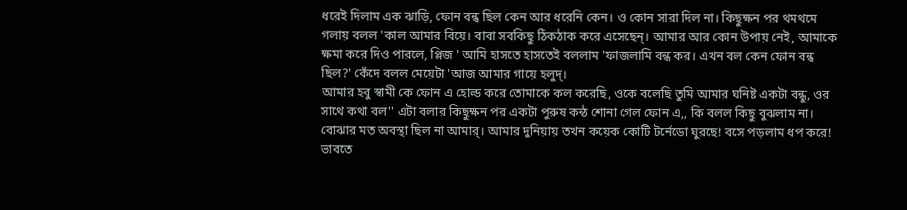ধরেই দিলাম এক ঝাড়ি, ফোন বন্ধ ছিল কেন আর ধরেনি কেন। ও কোন সারা দিল না। কিছুক্ষন পর থমথমে গলায় বলল 'কাল আমার বিয়ে। বাবা সবকিছু ঠিকঠাক করে এসেছেন্। আমার আর কোন উপায় নেই, আমাকে ক্ষমা করে দিও পারলে, প্লিজ ' আমি হাসতে হাসতেই বললাম 'ফাজলামি বন্ধ কর। এখন বল কেন ফোন বন্ধ ছিল?' কেঁদে বলল মেয়েটা 'আজ আমার গায়ে হলুদ্।
আমার হবু স্বামী কে ফোন এ হোল্ড করে তোমাকে কল করেছি, ওকে বলেছি তুমি আমার ঘনিষ্ট একটা বন্ধু, ওর সাথে কথা বল'' এটা বলার কিছুক্ষন পর একটা পুরুষ কন্ঠ শোনা গেল ফোন এ,, কি বলল কিছু বুঝলাম না। বোঝার মত অবস্থা ছিল না আমার্। আমার দুনিয়ায় তখন কয়েক কোটি টর্নেডো ঘুরছে! বসে পড়লাম ধপ করে! ভাবতে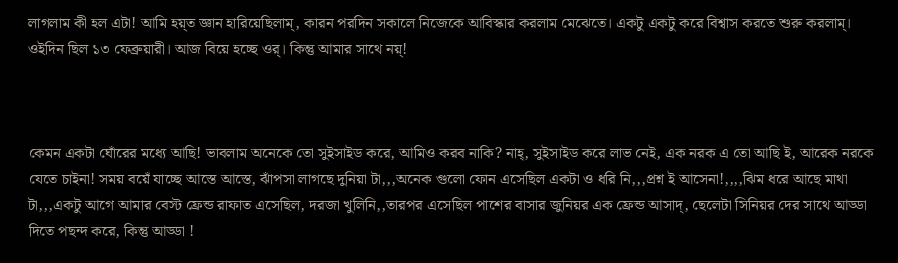লাগলাম কী হল এটা! আমি হয়্ত জ্ঞান হারিয়েছিলাম্, কারন পরদিন সকালে নিজেকে আবিস্কার করলাম মেঝেতে। একটু একটু করে বিশ্বাস করতে শুরু করলাম্। ওইদিন ছিল ১৩ ফেব্রুয়ারী। আজ বিয়ে হচ্ছে ওর্। কিন্তু আমার সাথে নয়্!



কেমন একটা ঘোঁরের মধ্যে আছি! ভাবলাম অনেকে তো সুইসাইড করে, আমিও করব নাকি? নাহ্, সুইসাইড করে লাভ নেই, এক নরক এ তো আছি ই, আরেক নরকে যেতে চাইনা! সময় বয়েঁ যাচ্ছে আস্তে আস্তে, ঝাঁপসা লাগছে দুনিয়া টা,,,অনেক গুলো ফোন এসেছিল একটা ও ধরি নি,,,প্রশ্ন ই আসেনা!,,,,ঝিম ধরে আছে মাথা টা,,,একটু আগে আমার বেস্ট ফ্রেন্ড রাফাত এসেছিল, দরজা খুলিনি,,তারপর এসেছিল পাশের বাসার জুনিয়র এক ফ্রেন্ড আসাদ্, ছেলেটা সিনিয়র দের সাথে আড্ডা দিতে পছন্দ করে, কিন্তু আড্ডা !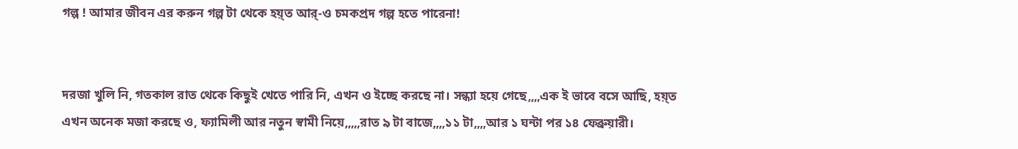গল্প ! আমার জীবন এর করুন গল্প টা থেকে হয়্ত আর্-ও চমকপ্রদ গল্প হতে পারেনা!


দরজা খুলি নি, গতকাল রাত থেকে কিছুই খেতে পারি নি, এখন ও ইচ্ছে করছে না। সন্ধ্যা হয়ে গেছে,,,,এক ই ভাবে বসে আছি, হয়্ত এখন অনেক মজা করছে ও, ফ্যামিলী আর নতুন স্বামী নিয়ে,,,,,রাত ৯ টা বাজে,,,,১১ টা,,,,আর ১ ঘন্টা পর ১৪ ফেব্রুয়ারী।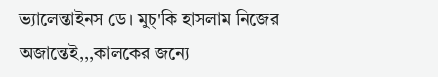ভ্যালেন্তাইনস ডে। মুচ্'কি হাসলাম নিজের অজান্তেই,,,কালকের জন্যে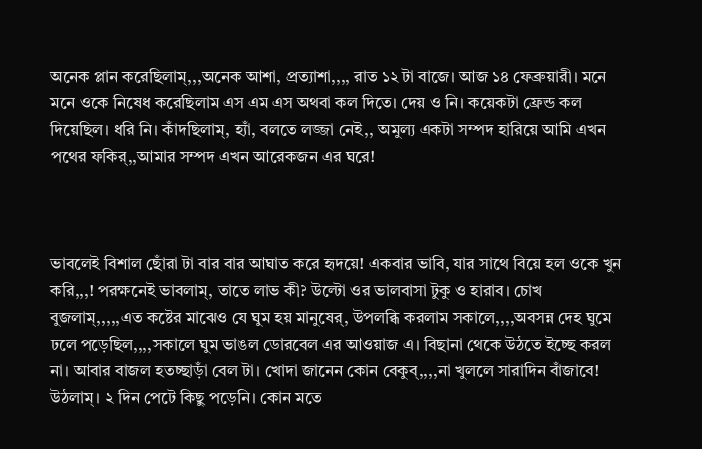অনেক প্লান করেছিলাম্,,,অনেক আশা, প্রত্যাশা,,,, রাত ১২ টা বাজে। আজ ১৪ ফেব্রুয়ারী। মনে মনে ওকে নিষেধ করেছিলাম এস এম এস অথবা কল দিতে। দেয় ও নি। কয়েকটা ফ্রেন্ড কল দিয়েছিল। ধরি নি। কাঁদছিলাম্, হ্যাঁ, বলতে লজ্জা নেই,, অমুল্য একটা সম্পদ হারিয়ে আমি এখন পথের ফকির্,,আমার সম্পদ এখন আরেকজন এর ঘরে!



ভাবলেই বিশাল ছোঁরা টা বার বার আঘাত করে হৃদয়ে! একবার ভাবি, যার সাথে বিয়ে হল ওকে খুন করি,,,! পরক্ষনেই ভাবলাম্, তাতে লাভ কী? উল্টো ওর ভালবাসা টুকু ও হারাব। চোখ বুজলাম্,,,,,এত কষ্টের মাঝেও যে ঘুম হয় মানুষের্, উপলব্ধি করলাম সকালে,,,,অবসন্ন দেহ ঘুমে ঢলে পড়েছিল,,,,সকালে ঘুম ভাঙল ডোরবেল এর আওয়াজ এ। বিছানা থেকে উঠতে ইচ্ছে করল না। আবার বাজল হতচ্ছাড়াঁ বেল টা। খোদা জানেন কোন বেকুব্,,,,না খুললে সারাদিন বাঁজাবে! উঠলাম্। ২ দিন পেটে কিছু পড়েনি। কোন মতে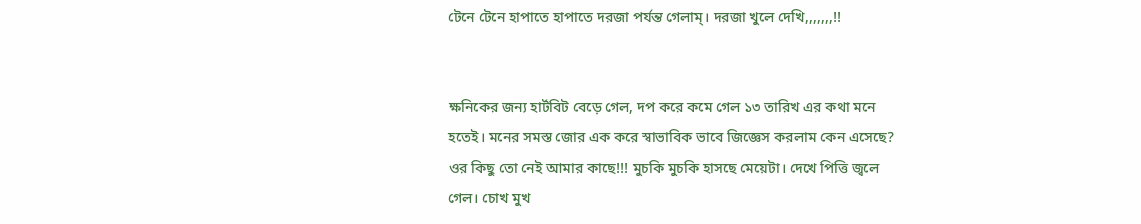টেনে টেনে হাপাতে হাপাতে দরজা পর্যন্ত গেলাম্। দরজা খুলে দেখি,,,,,,,!!


ক্ষনিকের জন্য হার্টবিট বেড়ে গেল, দপ করে কমে গেল ১৩ তারিখ এর কথা মনে হতেই। মনের সমস্ত জোর এক করে স্বাভাবিক ভাবে জিজ্ঞেস করলাম কেন এসেছে? ওর কিছু তো নেই আমার কাছে!!! মুচকি মুচকি হাসছে মেয়েটা। দেখে পিত্তি জ্বলে গেল। চোখ মুখ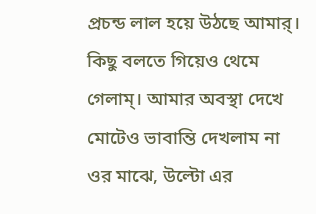প্রচন্ড লাল হয়ে উঠছে আমার্। কিছু বলতে গিয়েও থেমে গেলাম্। আমার অবস্থা দেখে মোটেও ভাবান্তি দেখলাম না ওর মাঝে, উল্টো এর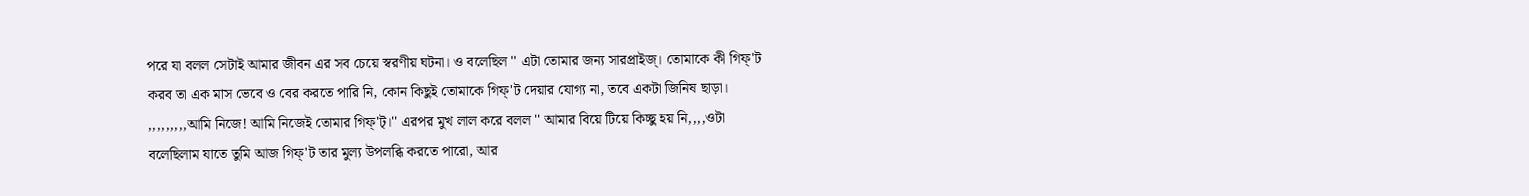পরে যা বলল সেটাই আমার জীবন এর সব চেয়ে স্বরণীয় ঘটনা। ও বলেছিল '' এটা তোমার জন্য সারপ্রাইজ্। তোমাকে কী গিফ্'ট করব তা এক মাস ভেবে ও বের করতে পারি নি, কোন কিছুই তোমাকে গিফ্'ট দেয়ার যোগ্য না, তবে একটা জিনিষ ছাড়া।
,,,,,,,,,আমি নিজে! আমি নিজেই তোমার গিফ্'ট্।'' এরপর মুখ লাল করে বলল '' আমার বিয়ে টিয়ে কিচ্ছু হয় নি,,,,ওটা বলেছিলাম যাতে তুমি আজ গিফ্'ট তার মুল্য উপলব্ধি করতে পারো, আর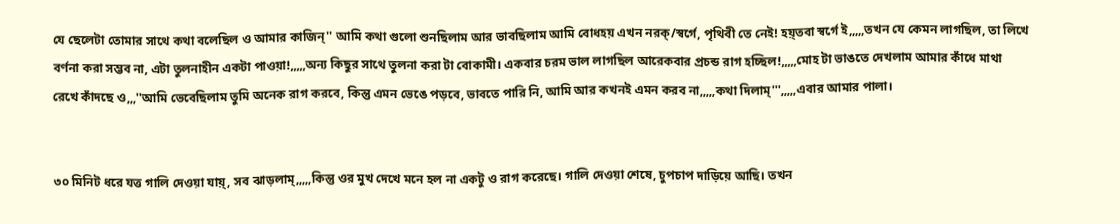যে ছেলেটা তোমার সাথে কথা বলেছিল ও আমার কাজিন্'' আমি কথা গুলো শুনছিলাম আর ভাবছিলাম আমি বোধহয় এখন নরক্/স্বর্গে, পৃথিবী তে নেই! হয়্তবা স্বর্গে ই,,,,,তখন যে কেমন লাগছিল, তা লিখে বর্ণনা করা সম্ভব না, এটা তুলনাহীন একটা পাওয়া!,,,,,অন্য কিছুর সাথে তুলনা করা টা বোকামী। একবার চরম ভাল লাগছিল আরেকবার প্রচন্ড রাগ হচ্ছিল!,,,,,মোহ টা ভাঙতে দেখলাম আমার কাঁধে মাথা রেখে কাঁদছে ও,,,''আমি ভেবেছিলাম তুমি অনেক রাগ করবে, কিন্তু এমন ভেঙে পড়বে, ভাবতে পারি নি, আমি আর কখনই এমন করব না,,,,,কথা দিলাম্''',,,,,এবার আমার পালা।


৩০ মিনিট ধরে যত্ত গালি দেওয়া যায়্, সব ঝাড়লাম্,,,,,কিন্তু ওর মুখ দেখে মনে হল না একটু ও রাগ করেছে। গালি দেওয়া শেষে, চুপচাপ দাড়িয়ে আছি। তখন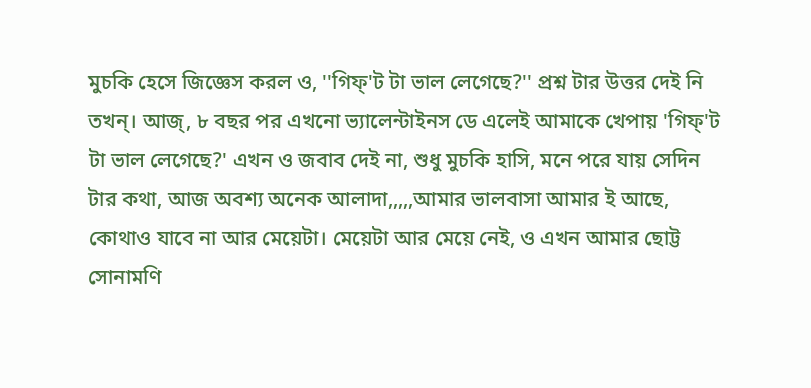মুচকি হেসে জিজ্ঞেস করল ও, ''গিফ্'ট টা ভাল লেগেছে?'' প্রশ্ন টার উত্তর দেই নি তখন্। আজ্, ৮ বছর পর এখনো ভ্যালেন্টাইনস ডে এলেই আমাকে খেপায় 'গিফ্'ট টা ভাল লেগেছে?' এখন ও জবাব দেই না, শুধু মুচকি হাসি, মনে পরে যায় সেদিন টার কথা, আজ অবশ্য অনেক আলাদা,,,,,আমার ভালবাসা আমার ই আছে, কোথাও যাবে না আর মেয়েটা। মেয়েটা আর মেয়ে নেই, ও এখন আমার ছোট্ট সোনামণি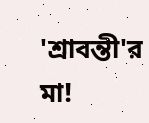'শ্রাবন্তী'র মা!